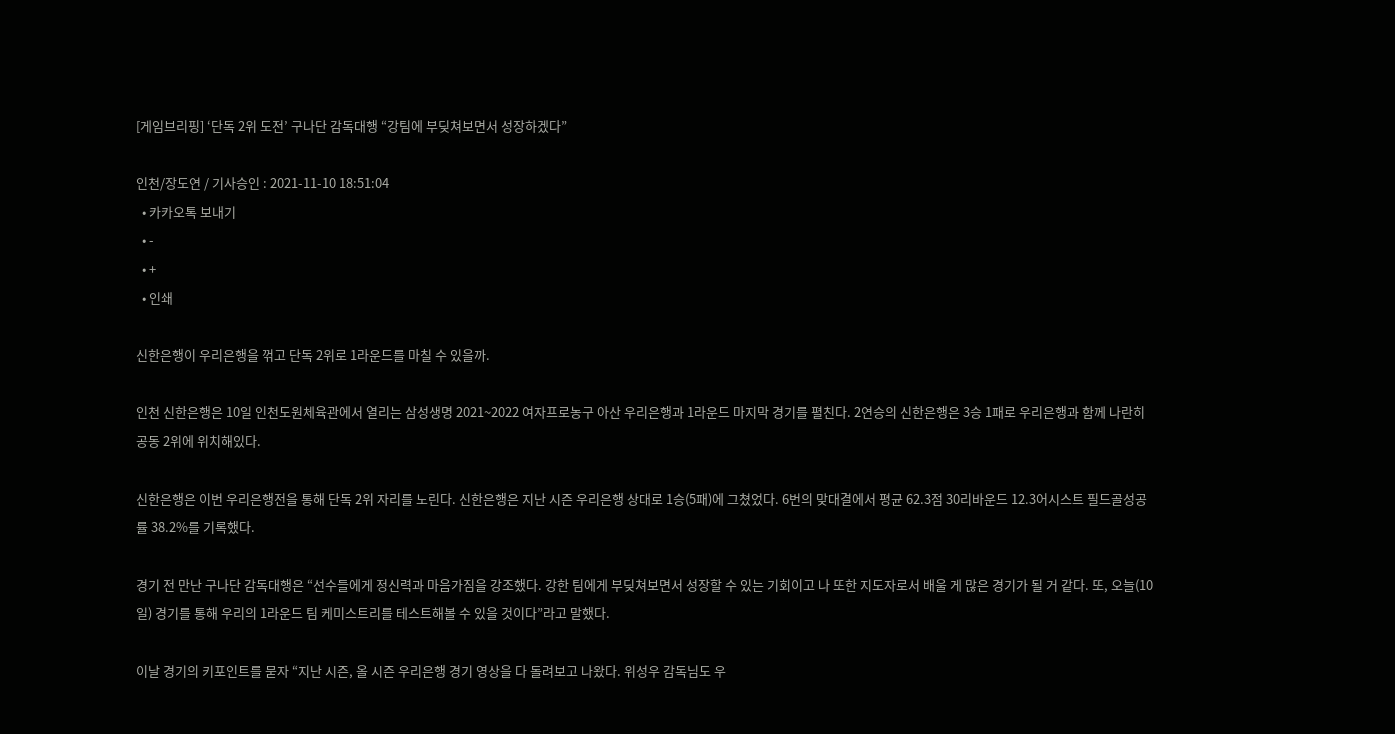[게임브리핑] ‘단독 2위 도전’ 구나단 감독대행 “강팀에 부딪쳐보면서 성장하겠다”

인천/장도연 / 기사승인 : 2021-11-10 18:51:04
  • 카카오톡 보내기
  • -
  • +
  • 인쇄

신한은행이 우리은행을 꺾고 단독 2위로 1라운드를 마칠 수 있을까.

인천 신한은행은 10일 인천도원체육관에서 열리는 삼성생명 2021~2022 여자프로농구 아산 우리은행과 1라운드 마지막 경기를 펼친다. 2연승의 신한은행은 3승 1패로 우리은행과 함께 나란히 공동 2위에 위치해있다.

신한은행은 이번 우리은행전을 통해 단독 2위 자리를 노린다. 신한은행은 지난 시즌 우리은행 상대로 1승(5패)에 그쳤었다. 6번의 맞대결에서 평균 62.3점 30리바운드 12.3어시스트 필드골성공률 38.2%를 기록했다.

경기 전 만난 구나단 감독대행은 “선수들에게 정신력과 마음가짐을 강조했다. 강한 팀에게 부딪쳐보면서 성장할 수 있는 기회이고 나 또한 지도자로서 배울 게 많은 경기가 될 거 같다. 또, 오늘(10일) 경기를 통해 우리의 1라운드 팀 케미스트리를 테스트해볼 수 있을 것이다”라고 말했다.

이날 경기의 키포인트를 묻자 “지난 시즌, 올 시즌 우리은행 경기 영상을 다 돌려보고 나왔다. 위성우 감독님도 우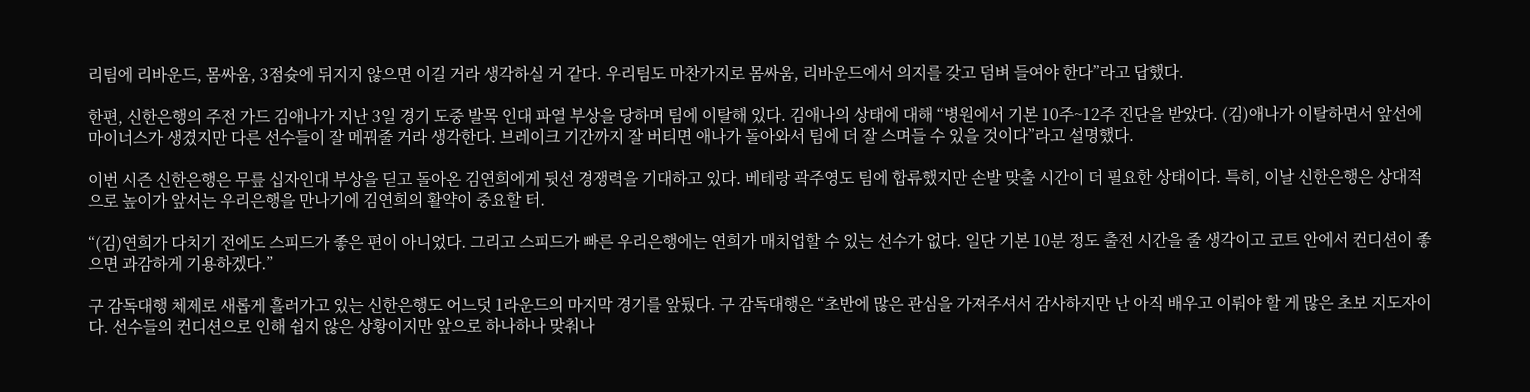리팀에 리바운드, 몸싸움, 3점슛에 뒤지지 않으면 이길 거라 생각하실 거 같다. 우리팀도 마찬가지로 몸싸움, 리바운드에서 의지를 갖고 덤벼 들여야 한다”라고 답했다.

한편, 신한은행의 주전 가드 김애나가 지난 3일 경기 도중 발목 인대 파열 부상을 당하며 팀에 이탈해 있다. 김애나의 상태에 대해 “병원에서 기본 10주~12주 진단을 받았다. (김)애나가 이탈하면서 앞선에 마이너스가 생겼지만 다른 선수들이 잘 메꿔줄 거라 생각한다. 브레이크 기간까지 잘 버티면 애나가 돌아와서 팀에 더 잘 스며들 수 있을 것이다”라고 설명했다.

이번 시즌 신한은행은 무릎 십자인대 부상을 딛고 돌아온 김연희에게 뒷선 경쟁력을 기대하고 있다. 베테랑 곽주영도 팀에 합류했지만 손발 맞출 시간이 더 필요한 상태이다. 특히, 이날 신한은행은 상대적으로 높이가 앞서는 우리은행을 만나기에 김연희의 활약이 중요할 터.

“(김)연희가 다치기 전에도 스피드가 좋은 편이 아니었다. 그리고 스피드가 빠른 우리은행에는 연희가 매치업할 수 있는 선수가 없다. 일단 기본 10분 정도 출전 시간을 줄 생각이고 코트 안에서 컨디션이 좋으면 과감하게 기용하겠다.”

구 감독대행 체제로 새롭게 흘러가고 있는 신한은행도 어느덧 1라운드의 마지막 경기를 앞뒀다. 구 감독대행은 “초반에 많은 관심을 가져주셔서 감사하지만 난 아직 배우고 이뤄야 할 게 많은 초보 지도자이다. 선수들의 컨디션으로 인해 쉽지 않은 상황이지만 앞으로 하나하나 맞춰나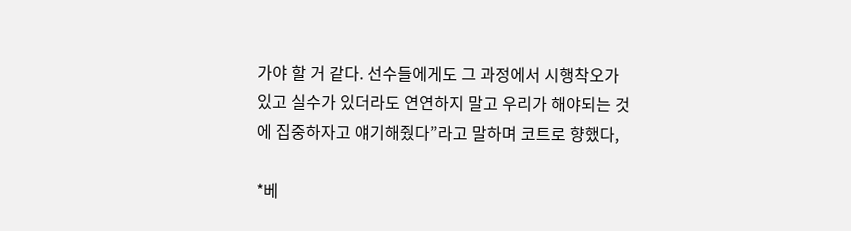가야 할 거 같다. 선수들에게도 그 과정에서 시행착오가 있고 실수가 있더라도 연연하지 말고 우리가 해야되는 것에 집중하자고 얘기해줬다”라고 말하며 코트로 향했다,

*베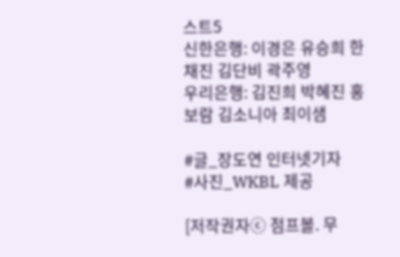스트5
신한은행: 이경은 유승희 한채진 김단비 곽주영
우리은행: 김진희 박혜진 홍보람 김소니아 최이샘

#글_장도연 인터넷기자
#사진_WKBL 제공

[저작권자ⓒ 점프볼. 무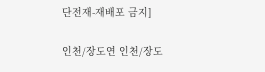단전재-재배포 금지]

인천/장도연 인천/장도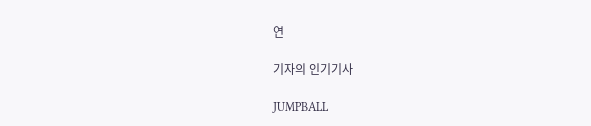연

기자의 인기기사

JUMPBALL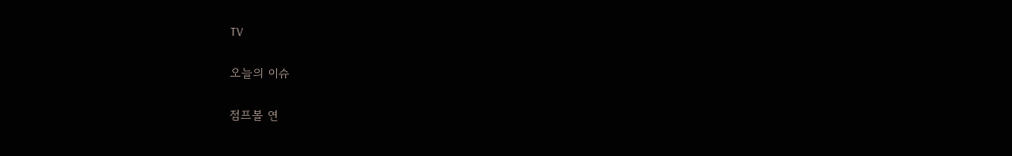TV

오늘의 이슈

점프볼 연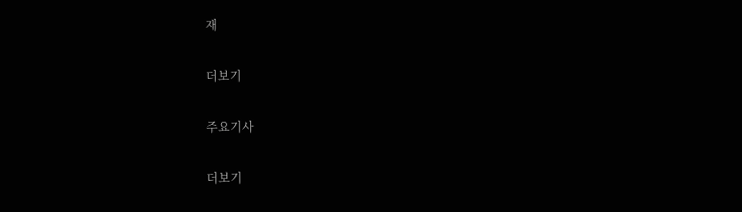재

더보기

주요기사

더보기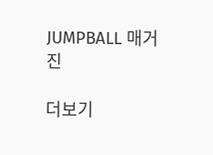JUMPBALL 매거진

더보기